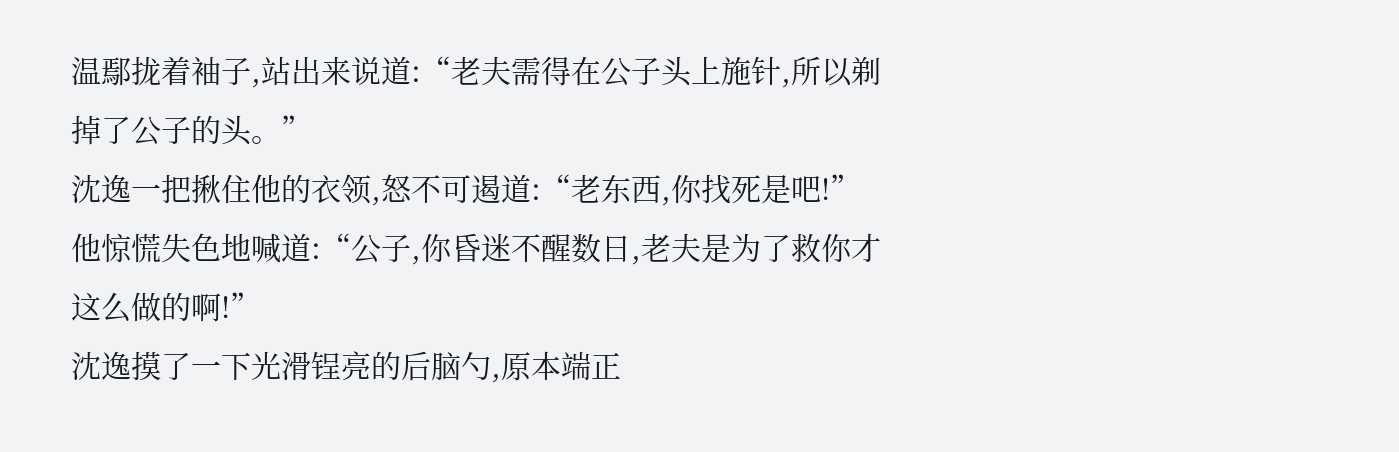温鄢拢着袖子,站出来说道:“老夫需得在公子头上施针,所以剃掉了公子的头。”
沈逸一把揪住他的衣领,怒不可遏道:“老东西,你找死是吧!”
他惊慌失色地喊道:“公子,你昏迷不醒数日,老夫是为了救你才这么做的啊!”
沈逸摸了一下光滑锃亮的后脑勺,原本端正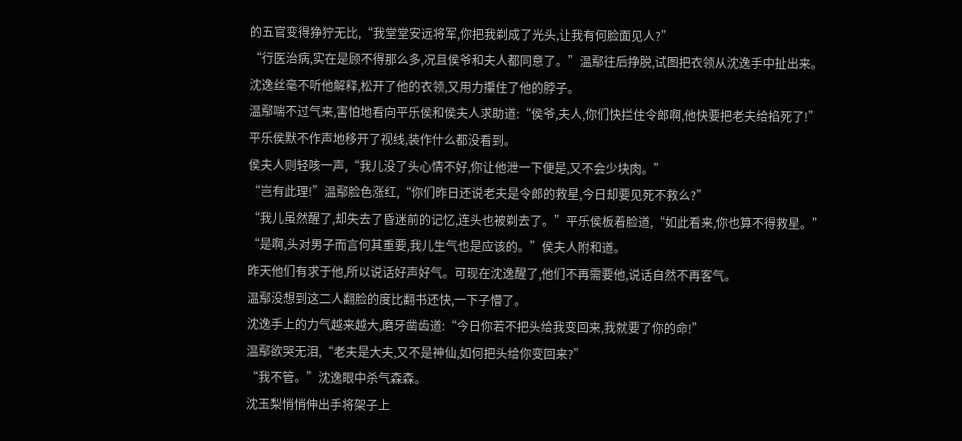的五官变得狰狞无比,“我堂堂安远将军,你把我剃成了光头,让我有何脸面见人?”
“行医治病,实在是顾不得那么多,况且侯爷和夫人都同意了。”温鄢往后挣脱,试图把衣领从沈逸手中扯出来。
沈逸丝毫不听他解释,松开了他的衣领,又用力攥住了他的脖子。
温鄢喘不过气来,害怕地看向平乐侯和侯夫人求助道:“侯爷,夫人,你们快拦住令郎啊,他快要把老夫给掐死了!”
平乐侯默不作声地移开了视线,装作什么都没看到。
侯夫人则轻咳一声,“我儿没了头心情不好,你让他泄一下便是,又不会少块肉。”
“岂有此理!”温鄢脸色涨红,“你们昨日还说老夫是令郎的救星,今日却要见死不救么?”
“我儿虽然醒了,却失去了昏迷前的记忆,连头也被剃去了。”平乐侯板着脸道,“如此看来,你也算不得救星。”
“是啊,头对男子而言何其重要,我儿生气也是应该的。”侯夫人附和道。
昨天他们有求于他,所以说话好声好气。可现在沈逸醒了,他们不再需要他,说话自然不再客气。
温鄢没想到这二人翻脸的度比翻书还快,一下子懵了。
沈逸手上的力气越来越大,磨牙凿齿道:“今日你若不把头给我变回来,我就要了你的命!”
温鄢欲哭无泪,“老夫是大夫,又不是神仙,如何把头给你变回来?”
“我不管。”沈逸眼中杀气森森。
沈玉梨悄悄伸出手将架子上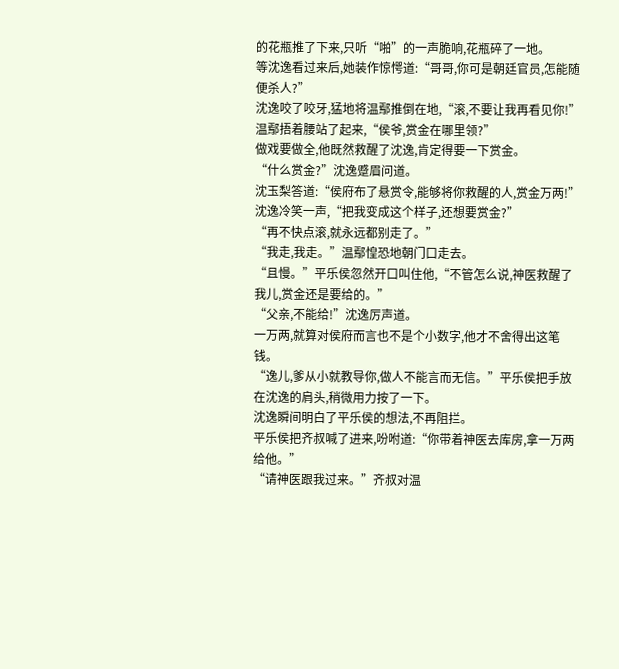的花瓶推了下来,只听“啪”的一声脆响,花瓶碎了一地。
等沈逸看过来后,她装作惊愕道:“哥哥,你可是朝廷官员,怎能随便杀人?”
沈逸咬了咬牙,猛地将温鄢推倒在地,“滚,不要让我再看见你!”
温鄢捂着腰站了起来,“侯爷,赏金在哪里领?”
做戏要做全,他既然救醒了沈逸,肯定得要一下赏金。
“什么赏金?”沈逸蹙眉问道。
沈玉梨答道:“侯府布了悬赏令,能够将你救醒的人,赏金万两!”
沈逸冷笑一声,“把我变成这个样子,还想要赏金?”
“再不快点滚,就永远都别走了。”
“我走,我走。”温鄢惶恐地朝门口走去。
“且慢。”平乐侯忽然开口叫住他,“不管怎么说,神医救醒了我儿,赏金还是要给的。”
“父亲,不能给!”沈逸厉声道。
一万两,就算对侯府而言也不是个小数字,他才不舍得出这笔钱。
“逸儿,爹从小就教导你,做人不能言而无信。”平乐侯把手放在沈逸的肩头,稍微用力按了一下。
沈逸瞬间明白了平乐侯的想法,不再阻拦。
平乐侯把齐叔喊了进来,吩咐道:“你带着神医去库房,拿一万两给他。”
“请神医跟我过来。”齐叔对温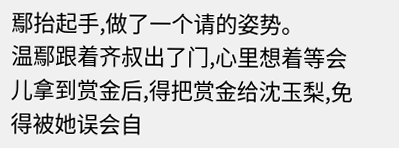鄢抬起手,做了一个请的姿势。
温鄢跟着齐叔出了门,心里想着等会儿拿到赏金后,得把赏金给沈玉梨,免得被她误会自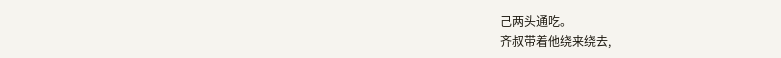己两头通吃。
齐叔带着他绕来绕去,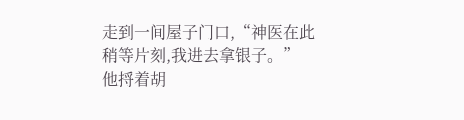走到一间屋子门口,“神医在此稍等片刻,我进去拿银子。”
他捋着胡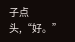子点头,“好。”